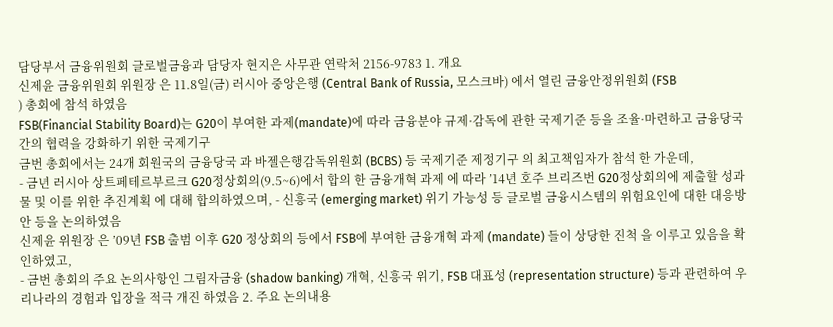담당부서 금융위원회 글로벌금융과 담당자 현지은 사무관 연락처 2156-9783 1. 개요
신제윤 금융위원회 위원장 은 11.8일(금) 러시아 중앙은행 (Central Bank of Russia, 모스크바) 에서 열린 금융안정위원회 (FSB
) 총회에 참석 하였음
FSB(Financial Stability Board)는 G20이 부여한 과제(mandate)에 따라 금융분야 규제·감독에 관한 국제기준 등을 조율·마련하고 금융당국간의 협력을 강화하기 위한 국제기구
금번 총회에서는 24개 회원국의 금융당국 과 바젤은행감독위원회 (BCBS) 등 국제기준 제정기구 의 최고책임자가 참석 한 가운데,
- 금년 러시아 상트페테르부르크 G20정상회의(9.5~6)에서 합의 한 금융개혁 과제 에 따라 ’14년 호주 브리즈번 G20정상회의에 제출할 성과물 및 이를 위한 추진계획 에 대해 합의하였으며, - 신흥국 (emerging market) 위기 가능성 등 글로벌 금융시스템의 위험요인에 대한 대응방안 등을 논의하였음
신제윤 위원장 은 ’09년 FSB 출범 이후 G20 정상회의 등에서 FSB에 부여한 금융개혁 과제 (mandate) 들이 상당한 진척 을 이루고 있음을 확인하였고,
- 금번 총회의 주요 논의사항인 그림자금융 (shadow banking) 개혁, 신흥국 위기, FSB 대표성 (representation structure) 등과 관련하여 우리나라의 경험과 입장을 적극 개진 하였음 2. 주요 논의내용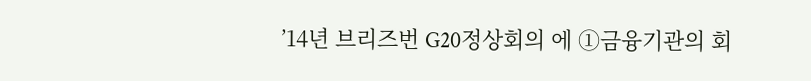’14년 브리즈번 G20정상회의 에 ①금융기관의 회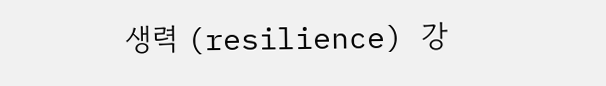생력 (resilience) 강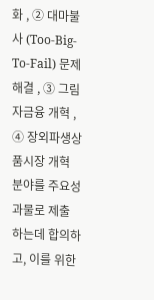화 , ② 대마불사 (Too-Big-To-Fail) 문제 해결 , ③ 그림자금융 개혁 , ④ 장외파생상품시장 개혁 분야를 주요성과물로 제출 하는데 합의하고, 이를 위한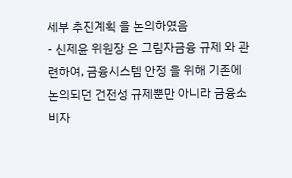세부 추진계획 을 논의하였음
- 신제윤 위원장 은 그림자금융 규제 와 관련하여, 금융시스템 안정 을 위해 기존에 논의되던 건전성 규제뿐만 아니라 금융소비자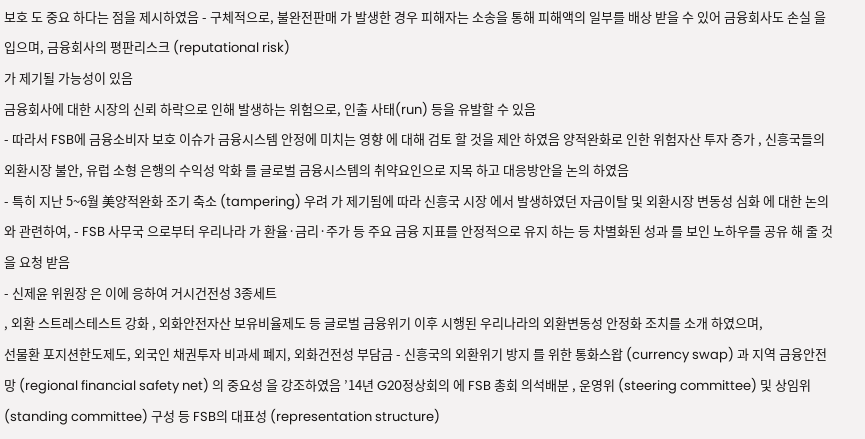보호 도 중요 하다는 점을 제시하였음 - 구체적으로, 불완전판매 가 발생한 경우 피해자는 소송을 통해 피해액의 일부를 배상 받을 수 있어 금융회사도 손실 을 입으며, 금융회사의 평판리스크 (reputational risk)
가 제기될 가능성이 있음
금융회사에 대한 시장의 신뢰 하락으로 인해 발생하는 위험으로, 인출 사태(run) 등을 유발할 수 있음
- 따라서 FSB에 금융소비자 보호 이슈가 금융시스템 안정에 미치는 영향 에 대해 검토 할 것을 제안 하였음 양적완화로 인한 위험자산 투자 증가 , 신흥국들의 외환시장 불안, 유럽 소형 은행의 수익성 악화 를 글로벌 금융시스템의 취약요인으로 지목 하고 대응방안을 논의 하였음
- 특히 지난 5~6월 美양적완화 조기 축소 (tampering) 우려 가 제기됨에 따라 신흥국 시장 에서 발생하였던 자금이탈 및 외환시장 변동성 심화 에 대한 논의와 관련하여, - FSB 사무국 으로부터 우리나라 가 환율·금리·주가 등 주요 금융 지표를 안정적으로 유지 하는 등 차별화된 성과 를 보인 노하우를 공유 해 줄 것을 요청 받음
- 신제윤 위원장 은 이에 응하여 거시건전성 3종세트
, 외환 스트레스테스트 강화 , 외화안전자산 보유비율제도 등 글로벌 금융위기 이후 시행된 우리나라의 외환변동성 안정화 조치를 소개 하였으며,
선물환 포지션한도제도, 외국인 채권투자 비과세 폐지, 외화건전성 부담금 - 신흥국의 외환위기 방지 를 위한 통화스왑 (currency swap) 과 지역 금융안전망 (regional financial safety net) 의 중요성 을 강조하였음 ’14년 G20정상회의 에 FSB 총회 의석배분 , 운영위 (steering committee) 및 상임위 (standing committee) 구성 등 FSB의 대표성 (representation structure)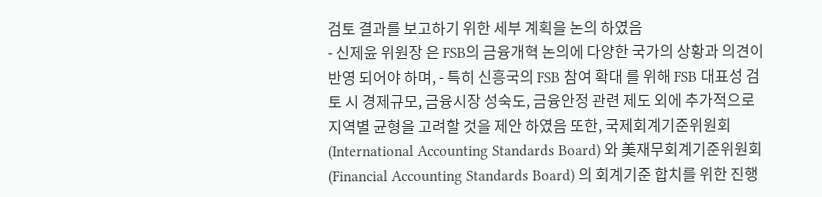검토 결과를 보고하기 위한 세부 계획을 논의 하였음
- 신제윤 위원장 은 FSB의 금융개혁 논의에 다양한 국가의 상황과 의견이 반영 되어야 하며, - 특히 신흥국의 FSB 참여 확대 를 위해 FSB 대표성 검토 시 경제규모, 금융시장 성숙도, 금융안정 관련 제도 외에 추가적으로 지역별 균형을 고려할 것을 제안 하였음 또한, 국제회계기준위원회 (International Accounting Standards Board) 와 美재무회계기준위원회 (Financial Accounting Standards Board) 의 회계기준 합치를 위한 진행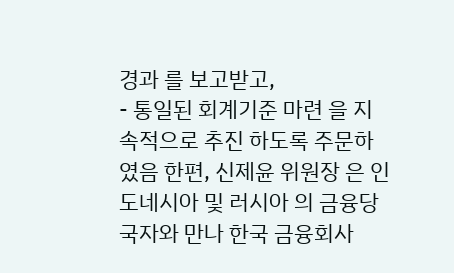경과 를 보고받고,
- 통일된 회계기준 마련 을 지속적으로 추진 하도록 주문하였음 한편, 신제윤 위원장 은 인도네시아 및 러시아 의 금융당국자와 만나 한국 금융회사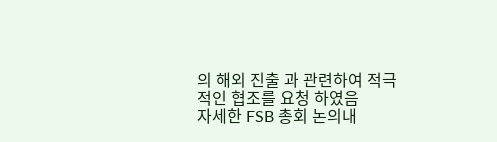의 해외 진출 과 관련하여 적극적인 협조를 요청 하였음
자세한 FSB 총회 논의내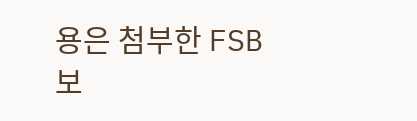용은 첨부한 FSB 보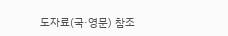도자료(국·영문) 참조